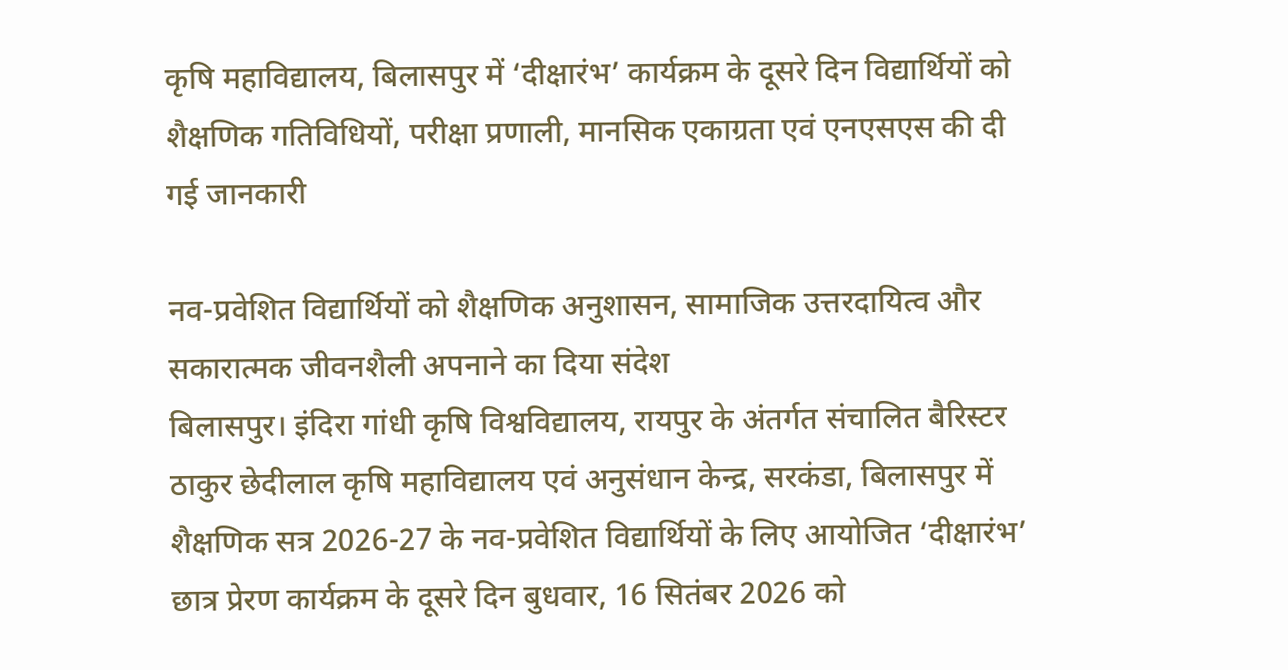कृषि महाविद्यालय, बिलासपुर में ‘दीक्षारंभ’ कार्यक्रम के दूसरे दिन विद्यार्थियों को शैक्षणिक गतिविधियों, परीक्षा प्रणाली, मानसिक एकाग्रता एवं एनएसएस की दी गई जानकारी

नव-प्रवेशित विद्यार्थियों को शैक्षणिक अनुशासन, सामाजिक उत्तरदायित्व और सकारात्मक जीवनशैली अपनाने का दिया संदेश
बिलासपुर। इंदिरा गांधी कृषि विश्वविद्यालय, रायपुर के अंतर्गत संचालित बैरिस्टर ठाकुर छेदीलाल कृषि महाविद्यालय एवं अनुसंधान केन्द्र, सरकंडा, बिलासपुर में शैक्षणिक सत्र 2026-27 के नव-प्रवेशित विद्यार्थियों के लिए आयोजित ‘दीक्षारंभ’ छात्र प्रेरण कार्यक्रम के दूसरे दिन बुधवार, 16 सितंबर 2026 को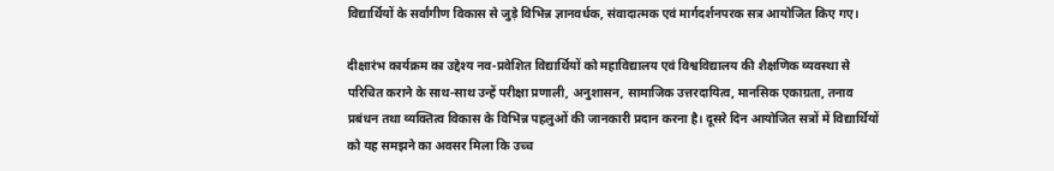विद्यार्थियों के सर्वांगीण विकास से जुड़े विभिन्न ज्ञानवर्धक, संवादात्मक एवं मार्गदर्शनपरक सत्र आयोजित किए गए।

दीक्षारंभ कार्यक्रम का उद्देश्य नव-प्रवेशित विद्यार्थियों को महाविद्यालय एवं विश्वविद्यालय की शैक्षणिक व्यवस्था से परिचित कराने के साथ-साथ उन्हें परीक्षा प्रणाली, अनुशासन, सामाजिक उत्तरदायित्व, मानसिक एकाग्रता, तनाव प्रबंधन तथा व्यक्तित्व विकास के विभिन्न पहलुओं की जानकारी प्रदान करना है। दूसरे दिन आयोजित सत्रों में विद्यार्थियों को यह समझने का अवसर मिला कि उच्च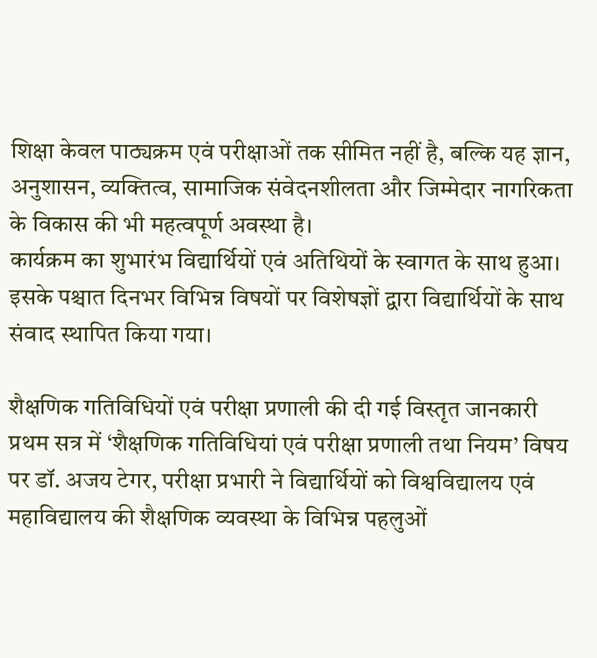शिक्षा केवल पाठ्यक्रम एवं परीक्षाओं तक सीमित नहीं है, बल्कि यह ज्ञान, अनुशासन, व्यक्तित्व, सामाजिक संवेदनशीलता और जिम्मेदार नागरिकता के विकास की भी महत्वपूर्ण अवस्था है।
कार्यक्रम का शुभारंभ विद्यार्थियों एवं अतिथियों के स्वागत के साथ हुआ। इसके पश्चात दिनभर विभिन्न विषयों पर विशेषज्ञों द्वारा विद्यार्थियों के साथ संवाद स्थापित किया गया।

शैक्षणिक गतिविधियों एवं परीक्षा प्रणाली की दी गई विस्तृत जानकारी
प्रथम सत्र में ‘शैक्षणिक गतिविधियां एवं परीक्षा प्रणाली तथा नियम’ विषय पर डॉ. अजय टेगर, परीक्षा प्रभारी ने विद्यार्थियों को विश्वविद्यालय एवं महाविद्यालय की शैक्षणिक व्यवस्था के विभिन्न पहलुओं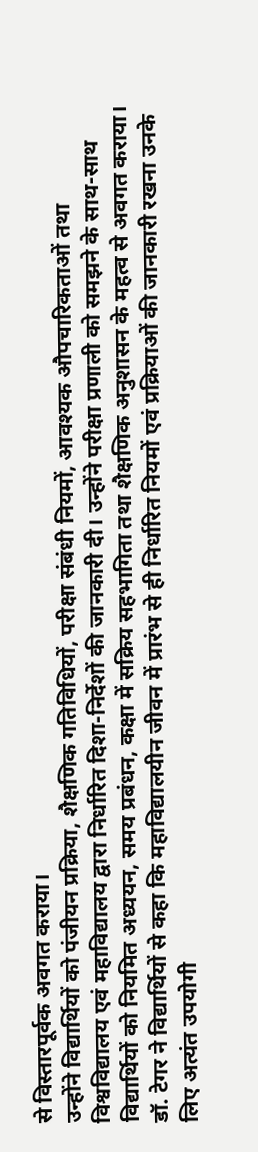से विस्तारपूर्वक अवगत कराया।
उन्होंने विद्यार्थियों को पंजीयन प्रक्रिया, शैक्षणिक गतिविधियों, परीक्षा संबंधी नियमों, आवश्यक औपचारिकताओं तथा विश्वविद्यालय एवं महाविद्यालय द्वारा निर्धारित दिशा-निर्देशों की जानकारी दी। उन्होंने परीक्षा प्रणाली को समझने के साथ-साथ विद्यार्थियों को नियमित अध्ययन, समय प्रबंधन, कक्षा में सक्रिय सहभागिता तथा शैक्षणिक अनुशासन के महत्व से अवगत कराया।
डॉ. टेगर ने विद्यार्थियों से कहा कि महाविद्यालयीन जीवन में प्रारंभ से ही निर्धारित नियमों एवं प्रक्रियाओं की जानकारी रखना उनके लिए अत्यंत उपयोगी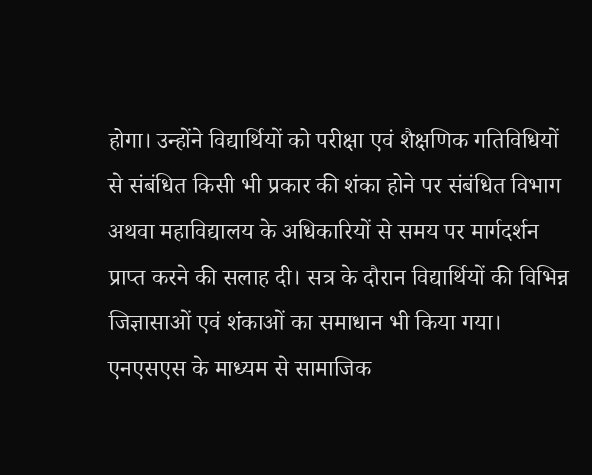होगा। उन्होंने विद्यार्थियों को परीक्षा एवं शैक्षणिक गतिविधियों से संबंधित किसी भी प्रकार की शंका होने पर संबंधित विभाग अथवा महाविद्यालय के अधिकारियों से समय पर मार्गदर्शन प्राप्त करने की सलाह दी। सत्र के दौरान विद्यार्थियों की विभिन्न जिज्ञासाओं एवं शंकाओं का समाधान भी किया गया।
एनएसएस के माध्यम से सामाजिक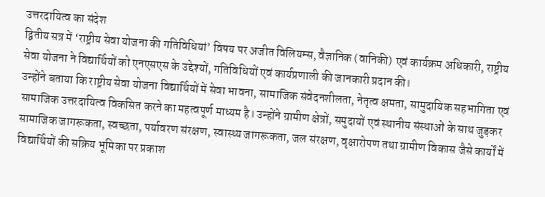उत्तरदायित्व का संदेश
द्वितीय सत्र में ‘राष्ट्रीय सेवा योजना की गतिविधियां’ विषय पर अजीत विलियम्स, वैज्ञानिक (वानिकी) एवं कार्यक्रम अधिकारी, राष्ट्रीय सेवा योजना ने विद्यार्थियों को एनएसएस के उद्देश्यों, गतिविधियों एवं कार्यप्रणाली की जानकारी प्रदान की।
उन्होंने बताया कि राष्ट्रीय सेवा योजना विद्यार्थियों में सेवा भावना, सामाजिक संवेदनशीलता, नेतृत्व क्षमता, सामुदायिक सहभागिता एवं सामाजिक उत्तरदायित्व विकसित करने का महत्वपूर्ण माध्यम है। उन्होंने ग्रामीण क्षेत्रों, समुदायों एवं स्थानीय संस्थाओं के साथ जुड़कर सामाजिक जागरूकता, स्वच्छता, पर्यावरण संरक्षण, स्वास्थ्य जागरूकता, जल संरक्षण, वृक्षारोपण तथा ग्रामीण विकास जैसे कार्यों में विद्यार्थियों की सक्रिय भूमिका पर प्रकाश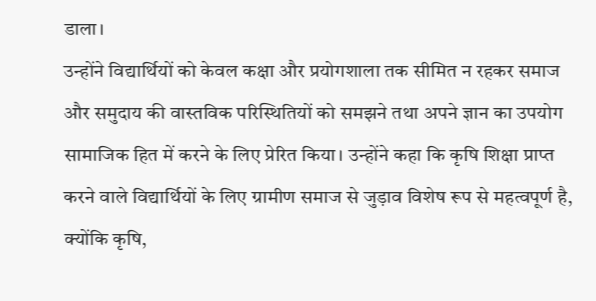डाला।
उन्होंने विद्यार्थियों को केवल कक्षा और प्रयोगशाला तक सीमित न रहकर समाज और समुदाय की वास्तविक परिस्थितियों को समझने तथा अपने ज्ञान का उपयोग सामाजिक हित में करने के लिए प्रेरित किया। उन्होंने कहा कि कृषि शिक्षा प्राप्त करने वाले विद्यार्थियों के लिए ग्रामीण समाज से जुड़ाव विशेष रूप से महत्वपूर्ण है, क्योंकि कृषि,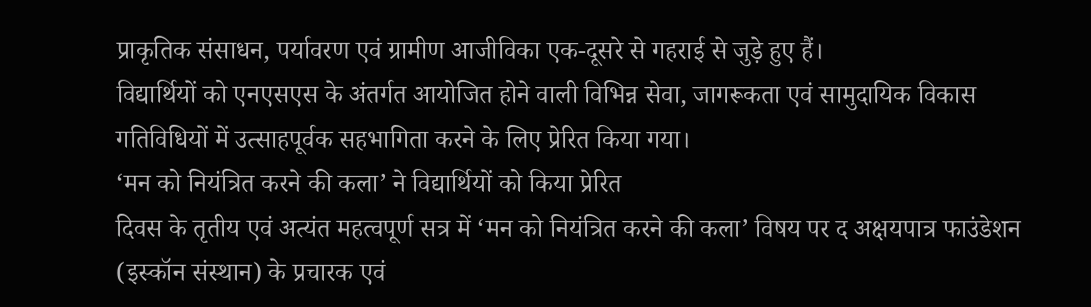प्राकृतिक संसाधन, पर्यावरण एवं ग्रामीण आजीविका एक-दूसरे से गहराई से जुड़े हुए हैं।
विद्यार्थियों को एनएसएस के अंतर्गत आयोजित होने वाली विभिन्न सेवा, जागरूकता एवं सामुदायिक विकास गतिविधियों में उत्साहपूर्वक सहभागिता करने के लिए प्रेरित किया गया।
‘मन को नियंत्रित करने की कला’ ने विद्यार्थियों को किया प्रेरित
दिवस के तृतीय एवं अत्यंत महत्वपूर्ण सत्र में ‘मन को नियंत्रित करने की कला’ विषय पर द अक्षयपात्र फाउंडेशन (इस्कॉन संस्थान) के प्रचारक एवं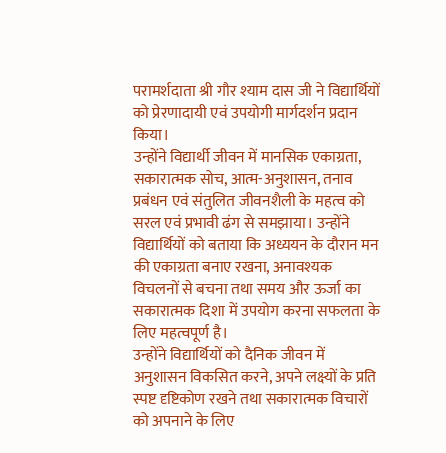परामर्शदाता श्री गौर श्याम दास जी ने विद्यार्थियों को प्रेरणादायी एवं उपयोगी मार्गदर्शन प्रदान किया।
उन्होंने विद्यार्थी जीवन में मानसिक एकाग्रता, सकारात्मक सोच, आत्म-अनुशासन, तनाव प्रबंधन एवं संतुलित जीवनशैली के महत्व को सरल एवं प्रभावी ढंग से समझाया। उन्होंने विद्यार्थियों को बताया कि अध्ययन के दौरान मन की एकाग्रता बनाए रखना, अनावश्यक विचलनों से बचना तथा समय और ऊर्जा का सकारात्मक दिशा में उपयोग करना सफलता के लिए महत्वपूर्ण है।
उन्होंने विद्यार्थियों को दैनिक जीवन में अनुशासन विकसित करने, अपने लक्ष्यों के प्रति स्पष्ट दृष्टिकोण रखने तथा सकारात्मक विचारों को अपनाने के लिए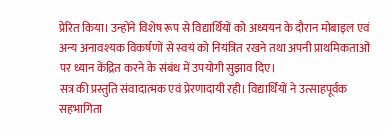प्रेरित किया। उन्होंने विशेष रूप से विद्यार्थियों को अध्ययन के दौरान मोबाइल एवं अन्य अनावश्यक विकर्षणों से स्वयं को नियंत्रित रखने तथा अपनी प्राथमिकताओं पर ध्यान केंद्रित करने के संबंध में उपयोगी सुझाव दिए।
सत्र की प्रस्तुति संवादात्मक एवं प्रेरणादायी रही। विद्यार्थियों ने उत्साहपूर्वक सहभागिता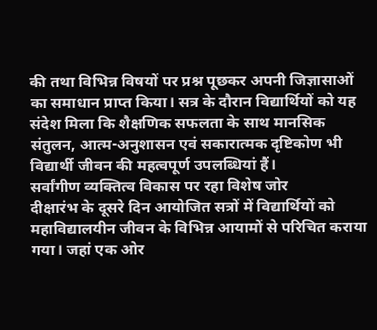की तथा विभिन्न विषयों पर प्रश्न पूछकर अपनी जिज्ञासाओं का समाधान प्राप्त किया। सत्र के दौरान विद्यार्थियों को यह संदेश मिला कि शैक्षणिक सफलता के साथ मानसिक संतुलन, आत्म-अनुशासन एवं सकारात्मक दृष्टिकोण भी विद्यार्थी जीवन की महत्वपूर्ण उपलब्धियां हैं।
सर्वांगीण व्यक्तित्व विकास पर रहा विशेष जोर
दीक्षारंभ के दूसरे दिन आयोजित सत्रों में विद्यार्थियों को महाविद्यालयीन जीवन के विभिन्न आयामों से परिचित कराया गया। जहां एक ओर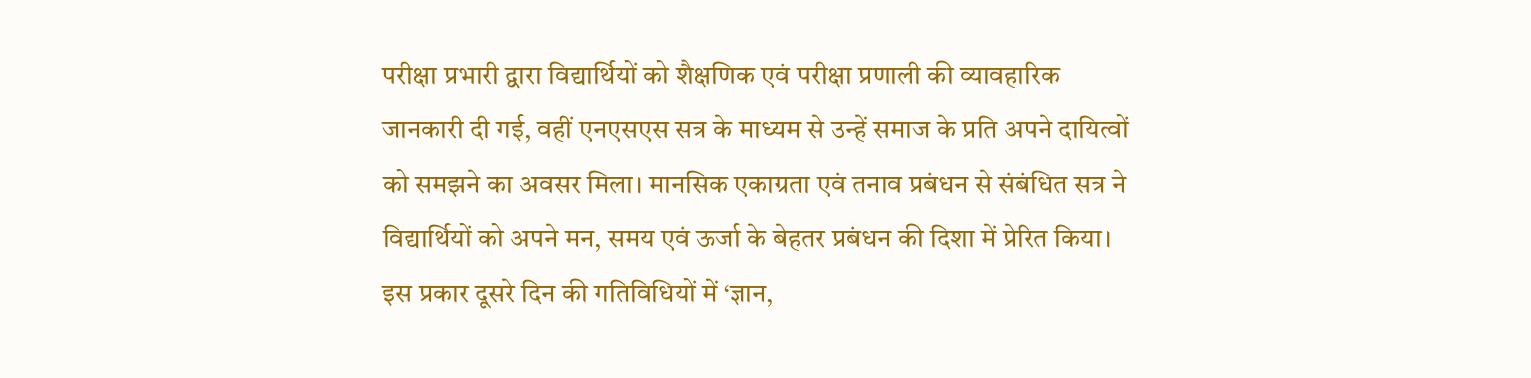परीक्षा प्रभारी द्वारा विद्यार्थियों को शैक्षणिक एवं परीक्षा प्रणाली की व्यावहारिक जानकारी दी गई, वहीं एनएसएस सत्र के माध्यम से उन्हें समाज के प्रति अपने दायित्वों को समझने का अवसर मिला। मानसिक एकाग्रता एवं तनाव प्रबंधन से संबंधित सत्र ने विद्यार्थियों को अपने मन, समय एवं ऊर्जा के बेहतर प्रबंधन की दिशा में प्रेरित किया।
इस प्रकार दूसरे दिन की गतिविधियों में ‘ज्ञान,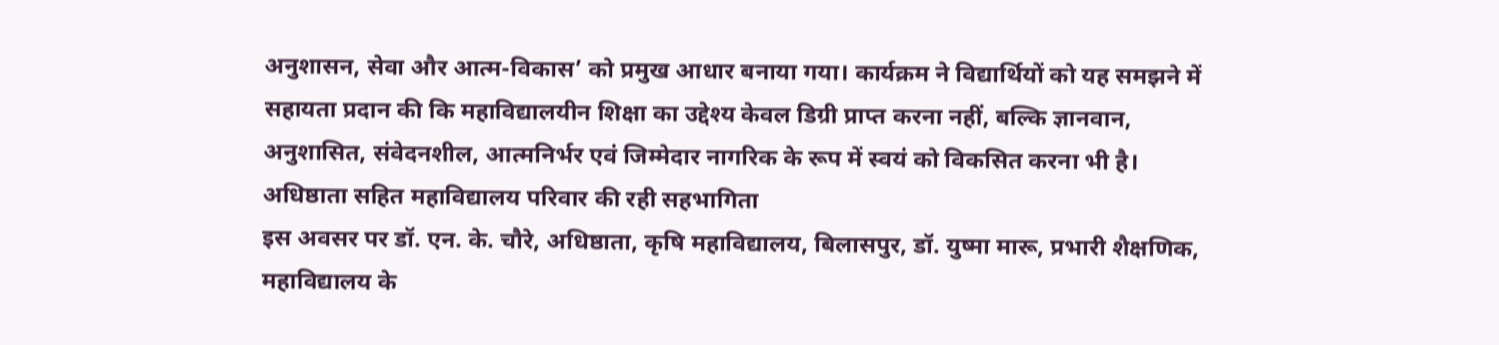अनुशासन, सेवा और आत्म-विकास’ को प्रमुख आधार बनाया गया। कार्यक्रम ने विद्यार्थियों को यह समझने में सहायता प्रदान की कि महाविद्यालयीन शिक्षा का उद्देश्य केवल डिग्री प्राप्त करना नहीं, बल्कि ज्ञानवान, अनुशासित, संवेदनशील, आत्मनिर्भर एवं जिम्मेदार नागरिक के रूप में स्वयं को विकसित करना भी है।
अधिष्ठाता सहित महाविद्यालय परिवार की रही सहभागिता
इस अवसर पर डॉ. एन. के. चौरे, अधिष्ठाता, कृषि महाविद्यालय, बिलासपुर, डॉ. युष्मा मारू, प्रभारी शैक्षणिक, महाविद्यालय के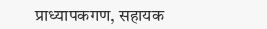प्राध्यापकगण, सहायक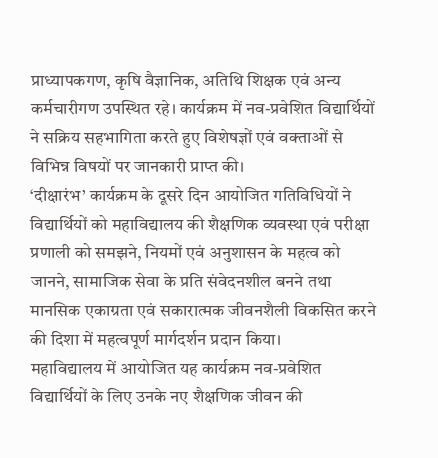प्राध्यापकगण, कृषि वैज्ञानिक, अतिथि शिक्षक एवं अन्य कर्मचारीगण उपस्थित रहे। कार्यक्रम में नव-प्रवेशित विद्यार्थियों ने सक्रिय सहभागिता करते हुए विशेषज्ञों एवं वक्ताओं से विभिन्न विषयों पर जानकारी प्राप्त की।
‘दीक्षारंभ’ कार्यक्रम के दूसरे दिन आयोजित गतिविधियों ने विद्यार्थियों को महाविद्यालय की शैक्षणिक व्यवस्था एवं परीक्षा प्रणाली को समझने, नियमों एवं अनुशासन के महत्व को जानने, सामाजिक सेवा के प्रति संवेदनशील बनने तथा मानसिक एकाग्रता एवं सकारात्मक जीवनशैली विकसित करने की दिशा में महत्वपूर्ण मार्गदर्शन प्रदान किया।
महाविद्यालय में आयोजित यह कार्यक्रम नव-प्रवेशित विद्यार्थियों के लिए उनके नए शैक्षणिक जीवन की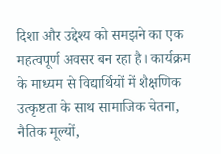दिशा और उद्देश्य को समझने का एक महत्वपूर्ण अवसर बन रहा है। कार्यक्रम के माध्यम से विद्यार्थियों में शैक्षणिक उत्कृष्टता के साथ सामाजिक चेतना, नैतिक मूल्यों,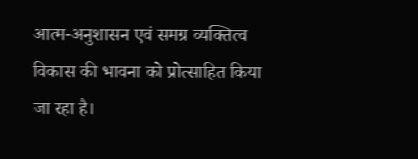आत्म-अनुशासन एवं समग्र व्यक्तित्व विकास की भावना को प्रोत्साहित किया जा रहा है।